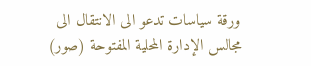ورقة سياسات تدعو الى الانتقال الى مجالس الإدارة المحلية المفتوحة (صور)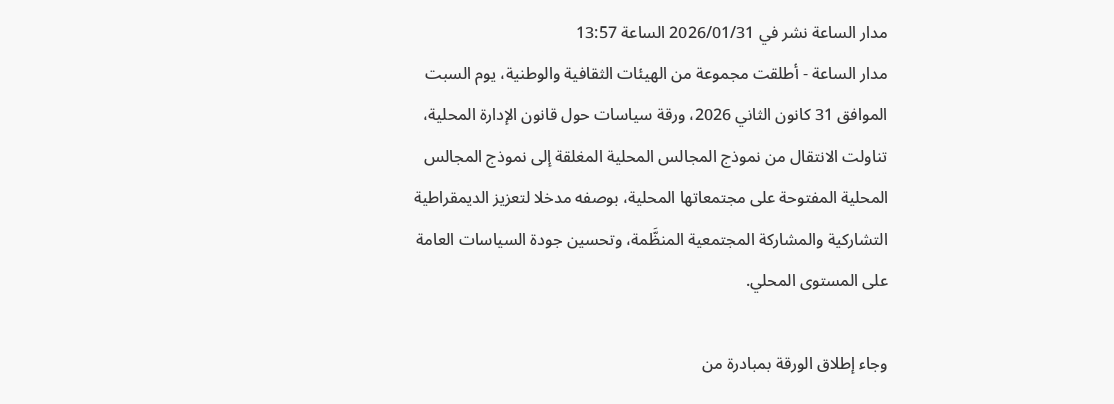مدار الساعة نشر في 2026/01/31 الساعة 13:57
مدار الساعة - أطلقت مجموعة من الهيئات الثقافية والوطنية، يوم السبت الموافق 31 كانون الثاني 2026، ورقة سياسات حول قانون الإدارة المحلية، تناولت الانتقال من نموذج المجالس المحلية المغلقة إلى نموذج المجالس المحلية المفتوحة على مجتمعاتها المحلية، بوصفه مدخلا لتعزيز الديمقراطية التشاركية والمشاركة المجتمعية المنظَّمة، وتحسين جودة السياسات العامة على المستوى المحلي.

وجاء إطلاق الورقة بمبادرة من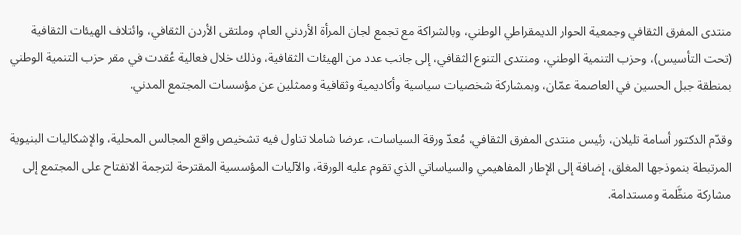منتدى المفرق الثقافي وجمعية الحوار الديمقراطي الوطني، وبالشراكة مع تجمع لجان المرأة الأردني العام، وملتقى الأردن الثقافي، وائتلاف الهيئات الثقافية (تحت التأسيس)، وحزب التنمية الوطني، ومنتدى التنوع الثقافي، إلى جانب عدد من الهيئات الثقافية، وذلك خلال فعالية عُقدت في مقر حزب التنمية الوطني بمنطقة جبل الحسين في العاصمة عمّان، وبمشاركة شخصيات سياسية وأكاديمية وثقافية وممثلين عن مؤسسات المجتمع المدني.

وقدّم الدكتور أسامة تليلان، رئيس منتدى المفرق الثقافي، مُعدّ ورقة السياسات، عرضا شاملا تناول فيه تشخيص واقع المجالس المحلية، والإشكاليات البنيوية المرتبطة بنموذجها المغلق، إضافة إلى الإطار المفاهيمي والسياساتي الذي تقوم عليه الورقة، والآليات المؤسسية المقترحة لترجمة الانفتاح على المجتمع إلى مشاركة منظَّمة ومستدامة.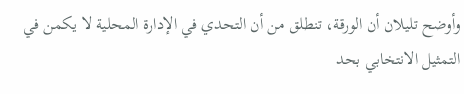وأوضح تليلان أن الورقة، تنطلق من أن التحدي في الإدارة المحلية لا يكمن في التمثيل الانتخابي بحد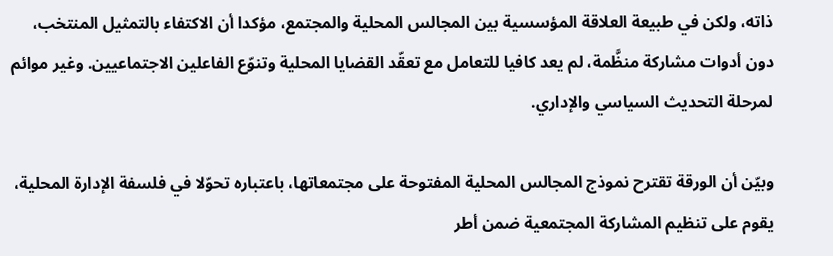ذاته، ولكن في طبيعة العلاقة المؤسسية بين المجالس المحلية والمجتمع، مؤكدا أن الاكتفاء بالتمثيل المنتخب، دون أدوات مشاركة منظَّمة، لم يعد كافيا للتعامل مع تعقّد القضايا المحلية وتنوّع الفاعلين الاجتماعيين. وغير موائم لمرحلة التحديث السياسي والإداري.

وبيّن أن الورقة تقترح نموذج المجالس المحلية المفتوحة على مجتمعاتها، باعتباره تحوّلا في فلسفة الإدارة المحلية، يقوم على تنظيم المشاركة المجتمعية ضمن أطر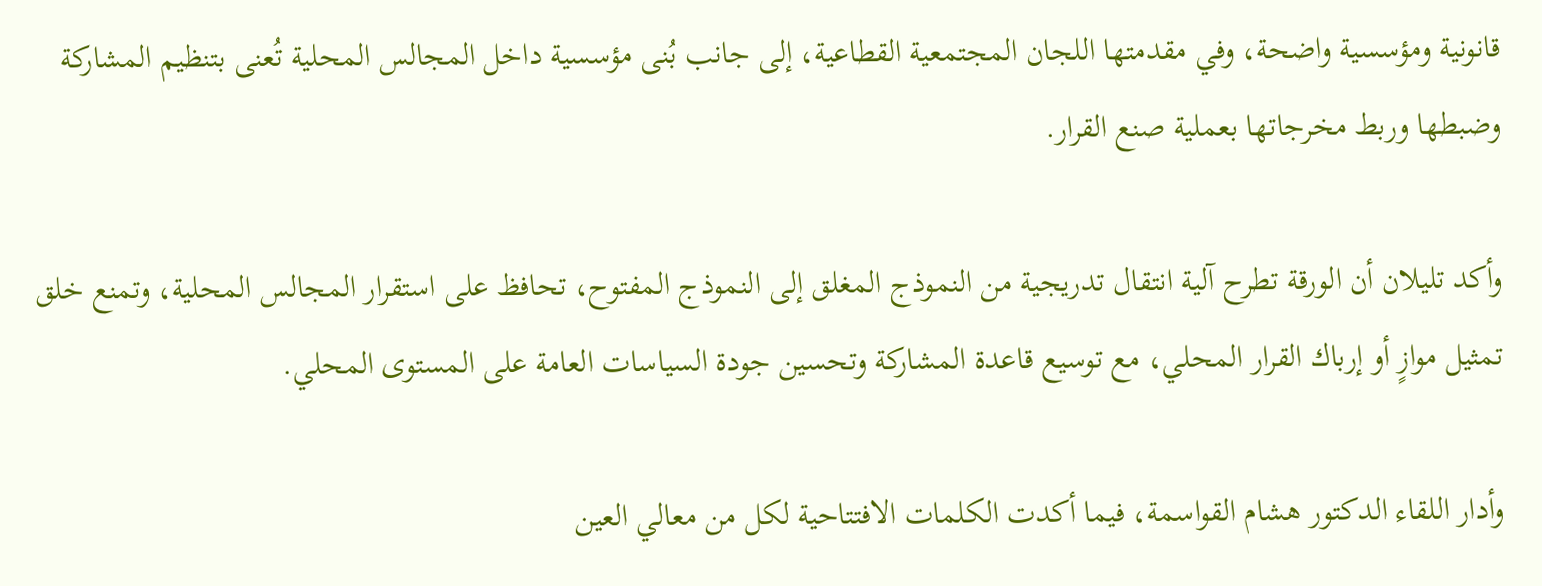قانونية ومؤسسية واضحة، وفي مقدمتها اللجان المجتمعية القطاعية، إلى جانب بُنى مؤسسية داخل المجالس المحلية تُعنى بتنظيم المشاركة وضبطها وربط مخرجاتها بعملية صنع القرار.

وأكد تليلان أن الورقة تطرح آلية انتقال تدريجية من النموذج المغلق إلى النموذج المفتوح، تحافظ على استقرار المجالس المحلية، وتمنع خلق تمثيل موازٍ أو إرباك القرار المحلي، مع توسيع قاعدة المشاركة وتحسين جودة السياسات العامة على المستوى المحلي.

وأدار اللقاء الدكتور هشام القواسمة، فيما أكدت الكلمات الافتتاحية لكل من معالي العين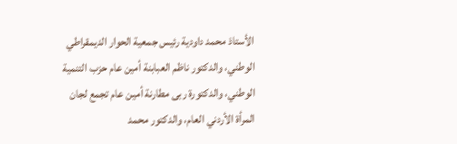الأستاذ محمد داودية رئيس جمعية الحوار الديمقراطي الوطني، والدكتور ناظم العبابنة أمين عام حزب التنمية الوطني، والدكتورة ربى مطارنة أمين عام تجمع لجان المرأة الأردني العام، والدكتور محمد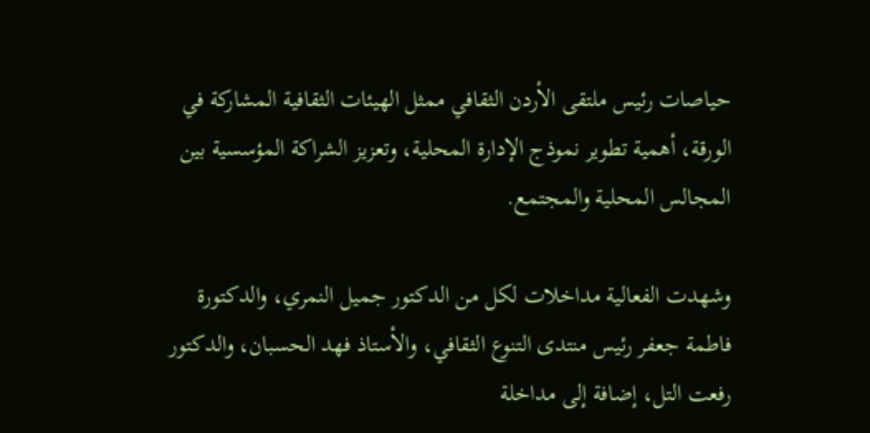حياصات رئيس ملتقى الأردن الثقافي ممثل الهيئات الثقافية المشاركة في الورقة، أهمية تطوير نموذج الإدارة المحلية، وتعزيز الشراكة المؤسسية بين المجالس المحلية والمجتمع.

وشهدت الفعالية مداخلات لكل من الدكتور جميل النمري، والدكتورة فاطمة جعفر رئيس منتدى التنوع الثقافي، والأستاذ فهد الحسبان، والدكتور رفعت التل، إضافة إلى مداخلة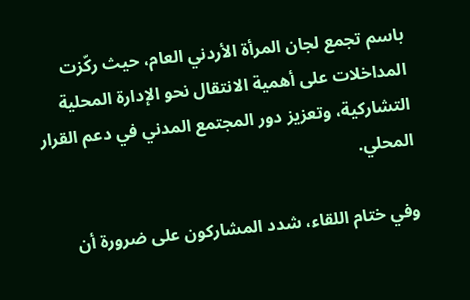باسم تجمع لجان المرأة الأردني العام، حيث ركّزت المداخلات على أهمية الانتقال نحو الإدارة المحلية التشاركية، وتعزيز دور المجتمع المدني في دعم القرار المحلي.

وفي ختام اللقاء، شدد المشاركون على ضرورة أن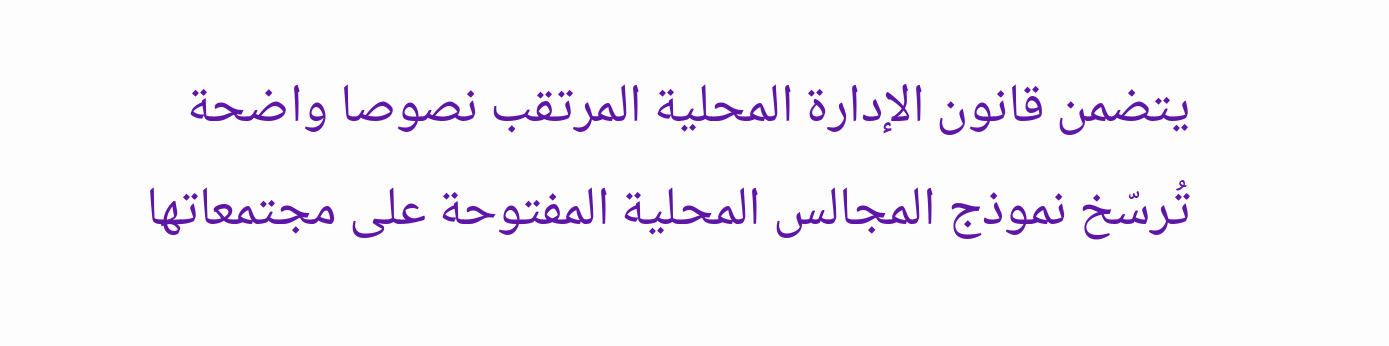يتضمن قانون الإدارة المحلية المرتقب نصوصا واضحة تُرسّخ نموذج المجالس المحلية المفتوحة على مجتمعاتها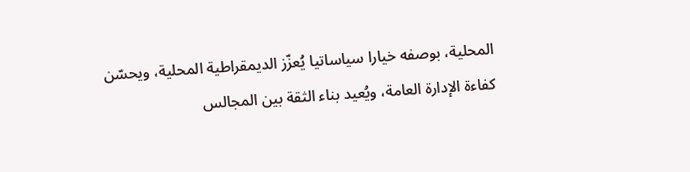المحلية، بوصفه خيارا سياساتيا يُعزّز الديمقراطية المحلية، ويحسّن كفاءة الإدارة العامة، ويُعيد بناء الثقة بين المجالس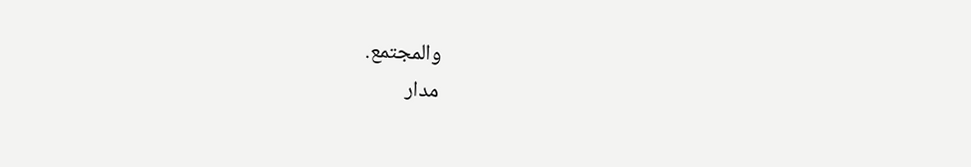والمجتمع.
مدار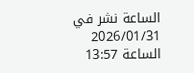الساعة نشر في 2026/01/31 الساعة 13:57